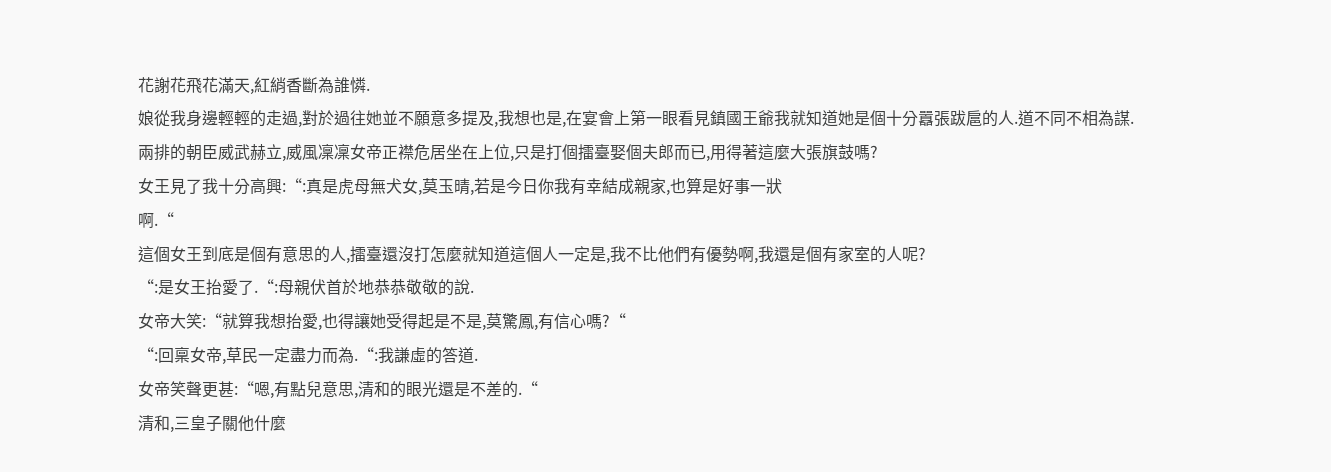花謝花飛花滿天,紅綃香斷為誰憐.
娘從我身邊輕輕的走過,對於過往她並不願意多提及,我想也是,在宴會上第一眼看見鎮國王爺我就知道她是個十分囂張跋扈的人.道不同不相為謀.
兩排的朝臣威武赫立,威風凜凜女帝正襟危居坐在上位,只是打個擂臺娶個夫郎而已,用得著這麼大張旗鼓嗎?
女王見了我十分高興:“:真是虎母無犬女,莫玉晴,若是今日你我有幸結成親家,也算是好事一狀
啊.“
這個女王到底是個有意思的人,擂臺還沒打怎麼就知道這個人一定是,我不比他們有優勢啊,我還是個有家室的人呢?
“:是女王抬愛了.“:母親伏首於地恭恭敬敬的說.
女帝大笑:“就算我想抬愛,也得讓她受得起是不是,莫驚鳳,有信心嗎?“
“:回稟女帝,草民一定盡力而為.“:我謙虛的答道.
女帝笑聲更甚:“嗯,有點兒意思,清和的眼光還是不差的.“
清和,三皇子關他什麼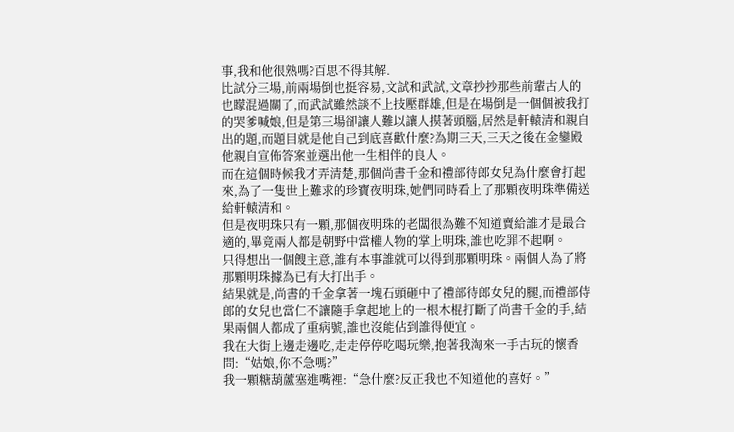事,我和他很熟嗎?百思不得其解.
比試分三場,前兩場倒也挺容易,文試和武試,文章抄抄那些前輩古人的也矇混過關了,而武試雖然談不上技壓群雄,但是在場倒是一個個被我打的哭爹喊娘,但是第三場卻讓人難以讓人摸著頭腦,居然是軒轅清和親自出的題,而題目就是他自己到底喜歡什麼?為期三天,三天之後在金鑾殿他親自宣佈答案並選出他一生相伴的良人。
而在這個時候我才弄清楚,那個尚書千金和禮部待郎女兒為什麼會打起來,為了一隻世上難求的珍寶夜明珠,她們同時看上了那顆夜明珠準備送給軒轅清和。
但是夜明珠只有一顆,那個夜明珠的老闆很為難不知道賣給誰才是最合適的,畢竟兩人都是朝野中當權人物的掌上明珠,誰也吃罪不起啊。
只得想出一個餿主意,誰有本事誰就可以得到那顆明珠。兩個人為了將那顆明珠據為已有大打出手。
結果就是,尚書的千金拿著一塊石頭砸中了禮部待郎女兒的腿,而禮部侍郎的女兒也當仁不讓隨手拿起地上的一根木棍打斷了尚書千金的手,結果兩個人都成了重病號,誰也沒能佔到誰得便宜。
我在大街上邊走邊吃,走走停停吃喝玩樂,抱著我淘來一手古玩的懷香問:“姑娘,你不急嗎?”
我一顆糖葫蘆塞進嘴裡:“急什麼?反正我也不知道他的喜好。”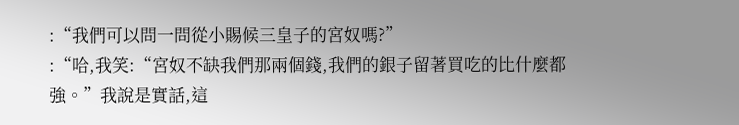:“我們可以問一問從小賜候三皇子的宮奴嗎?”
:“哈,我笑:“宮奴不缺我們那兩個錢,我們的銀子留著買吃的比什麼都強。”我說是實話,這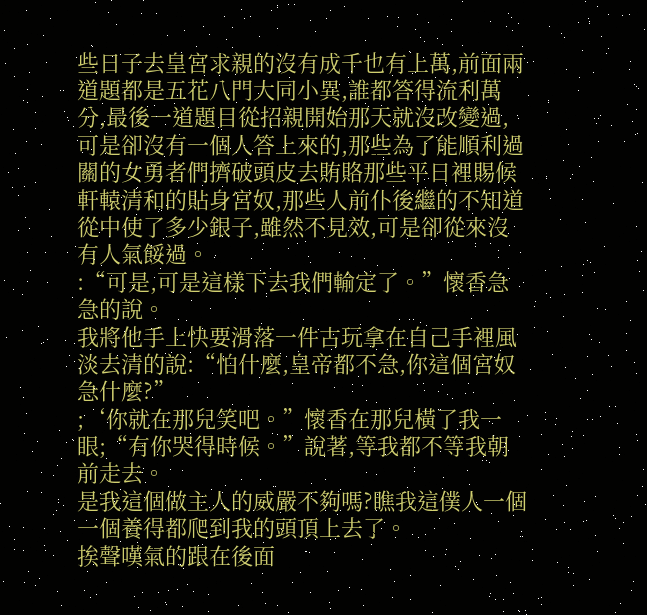些日子去皇宮求親的沒有成千也有上萬,前面兩道題都是五花八門大同小異,誰都答得流利萬分,最後一道題目從招親開始那天就沒改變過,可是卻沒有一個人答上來的,那些為了能順利過關的女勇者們擠破頭皮去賄賂那些平日裡賜候軒轅清和的貼身宮奴,那些人前仆後繼的不知道從中使了多少銀子,雖然不見效,可是卻從來沒有人氣餒過。
:“可是,可是這樣下去我們輸定了。”懷香急急的說。
我將他手上快要滑落一件古玩拿在自己手裡風淡去清的說:“怕什麼,皇帝都不急,你這個宮奴急什麼?”
;‘你就在那兒笑吧。”懷香在那兒橫了我一眼;“有你哭得時候。”說著,等我都不等我朝前走去。
是我這個做主人的威嚴不夠嗎?瞧我這僕人一個一個養得都爬到我的頭頂上去了。
挨聲嘆氣的跟在後面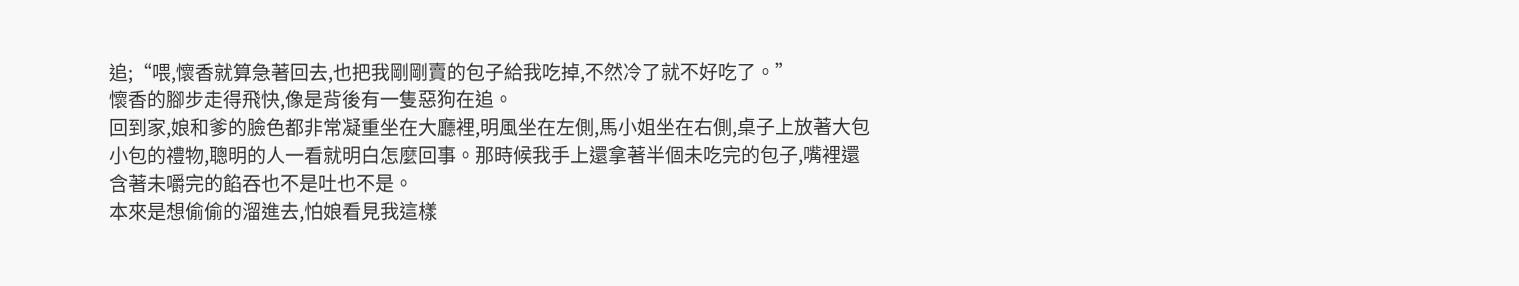追;“喂,懷香就算急著回去,也把我剛剛賣的包子給我吃掉,不然冷了就不好吃了。”
懷香的腳步走得飛快,像是背後有一隻惡狗在追。
回到家,娘和爹的臉色都非常凝重坐在大廳裡,明風坐在左側,馬小姐坐在右側,桌子上放著大包小包的禮物,聰明的人一看就明白怎麼回事。那時候我手上還拿著半個未吃完的包子,嘴裡還含著未嚼完的餡吞也不是吐也不是。
本來是想偷偷的溜進去,怕娘看見我這樣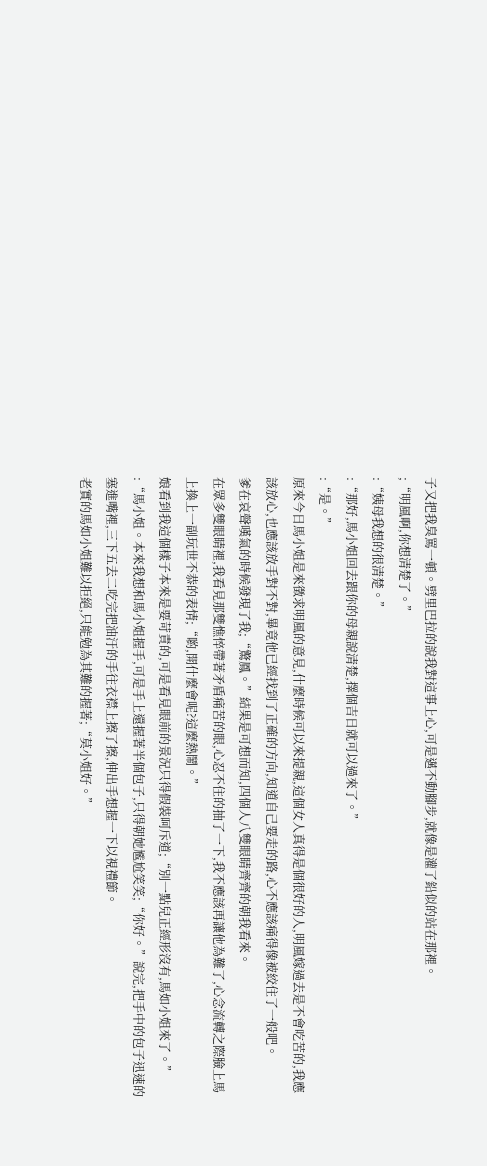子又把我臭罵一頓。劈里巴拉的說我對這事上心,可是邁不動腳步,就像是灌了鉛似的站在那裡。
;“明風啊,你想清楚了。”
:“姨母我想的很清楚。”
:“那好,馬小姐回去跟你的母親說清楚,擇個吉日就可以過來了。”
:“是。”
原來今日馬小姐是來徵求明風的意見,什麼時候可以來提親,這個女人真得是個很好的人,明風嫁過去是不會吃苦的,我應該放心,也應該放手對不對,畢竟他已經找到了正確的方向,知道自己要走的路,心不應該痛得像被絞住了一般吧。
爹在哀聲嘆氣的時候發現了我;“驚鳳。”結果是可想而知,四個人八雙眼睛齊齊的朝我看來。
在眾多雙眼睛裡,我看見那雙憔悴帶著矛盾痛苦的眼,心忍不住的抽了一下,我不應該再讓他為難了,心念流轉之際臉上馬上換上一副玩世不恭的表情;“喲,開什麼會呢?這麼熱鬧。”
娘看到我這個樣子本來是要苛責的,可是看見眼前的景況只得假裝呵斥道;“別一點兒正經形沒有,馬如小姐來了。”
:“馬小姐。本來我想和馬小姐握手,可是手上還握著半個包子,只得朝她尷尬笑笑;“你好。”說完,把手中的包子迅速的塞進嘴裡,三下五去二吃完把油汙的手往衣襟上擦了擦,伸出手想握一下以視禮節。
老實的馬如小姐難以拒絕,只能勉為其難的握著;“莫小姐好。”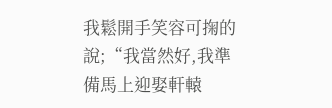我鬆開手笑容可掬的說;“我當然好,我準備馬上迎娶軒轅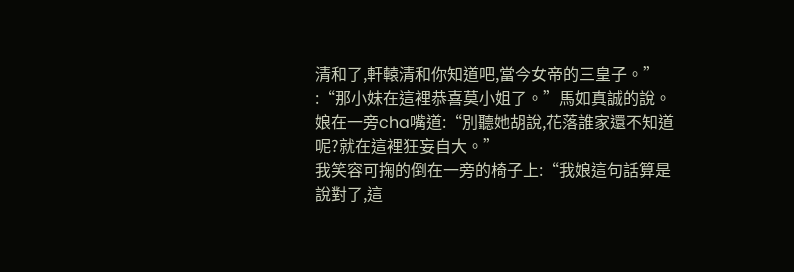清和了,軒轅清和你知道吧,當今女帝的三皇子。”
:“那小妹在這裡恭喜莫小姐了。”馬如真誠的說。
娘在一旁cha嘴道:“別聽她胡說,花落誰家還不知道呢?就在這裡狂妄自大。”
我笑容可掬的倒在一旁的椅子上:“我娘這句話算是說對了,這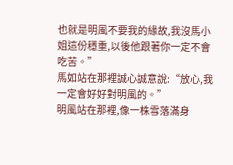也就是明風不要我的緣故,我沒馬小姐這份穩重,以後他跟著你一定不會吃苦。”
馬如站在那裡誠心誠意說:“放心,我一定會好好對明風的。”
明風站在那裡,像一株雪落滿身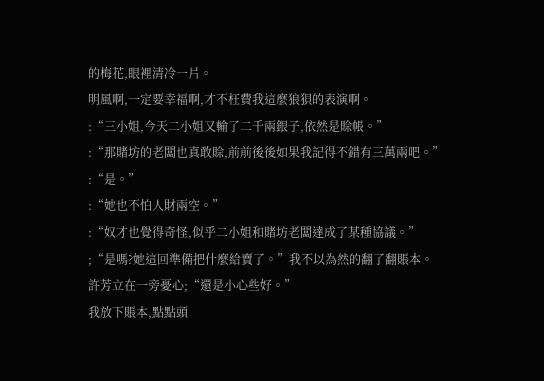的梅花,眼裡清冷一片。
明風啊,一定要幸福啊,才不枉費我這麼狼狽的表演啊。
:“三小姐,今天二小姐又輸了二千兩銀子,依然是賒帳。”
:“那賭坊的老闆也真敢賒,前前後後如果我記得不錯有三萬兩吧。”
:“是。”
:“她也不怕人財兩空。”
:“奴才也覺得奇怪,似乎二小姐和賭坊老闆達成了某種協議。”
;“是嗎?她這回準備把什麼給賣了。”我不以為然的翻了翻賬本。
許芳立在一旁憂心;“還是小心些好。”
我放下賬本,點點頭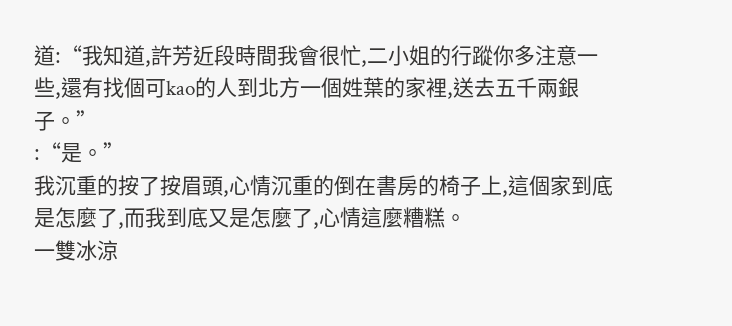道:“我知道,許芳近段時間我會很忙,二小姐的行蹤你多注意一些,還有找個可kao的人到北方一個姓葉的家裡,送去五千兩銀子。”
:“是。”
我沉重的按了按眉頭,心情沉重的倒在書房的椅子上,這個家到底是怎麼了,而我到底又是怎麼了,心情這麼糟糕。
一雙冰涼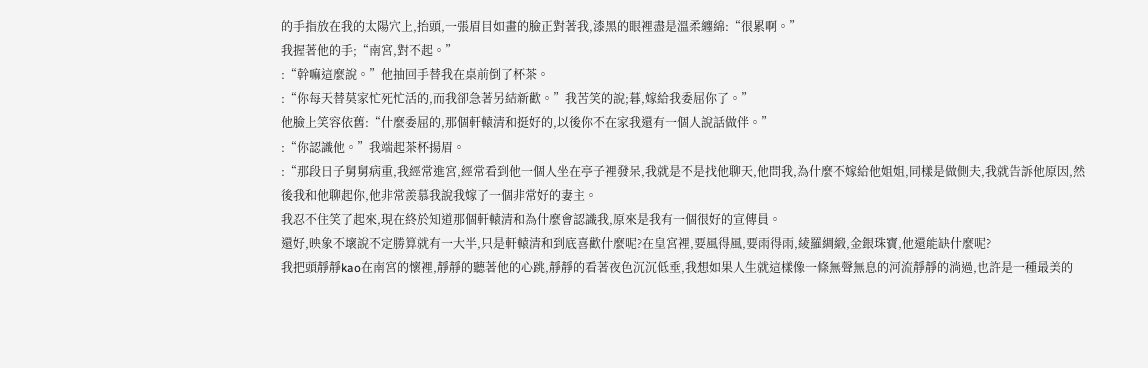的手指放在我的太陽穴上,抬頭,一張眉目如畫的臉正對著我,漆黑的眼裡盡是溫柔纏綿:“很累啊。”
我握著他的手;“南宮,對不起。”
:“幹嘛這麼說。”他抽回手替我在桌前倒了杯茶。
:“你每天替莫家忙死忙活的,而我卻急著另結新歡。”我苦笑的說;暮,嫁給我委屈你了。”
他臉上笑容依舊:“什麼委屈的,那個軒轅清和挺好的,以後你不在家我還有一個人說話做伴。”
:“你認識他。”我端起茶杯揚眉。
:“那段日子舅舅病重,我經常進宮,經常看到他一個人坐在亭子裡發呆,我就是不是找他聊天,他問我,為什麼不嫁給他姐姐,同樣是做側夫,我就告訴他原因,然後我和他聊起你,他非常羨慕我說我嫁了一個非常好的妻主。
我忍不住笑了起來,現在終於知道那個軒轅清和為什麼會認識我,原來是我有一個很好的宣傳員。
還好,映象不壞說不定勝算就有一大半,只是軒轅清和到底喜歡什麼呢?在皇宮裡,要風得風,要雨得雨,綾羅綢緞,金銀珠寶,他還能缺什麼呢?
我把頭靜靜kao在南宮的懷裡,靜靜的聽著他的心跳,靜靜的看著夜色沉沉低垂,我想如果人生就這樣像一條無聲無息的河流靜靜的淌過,也許是一種最美的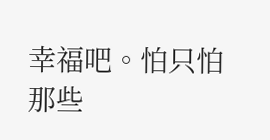幸福吧。怕只怕那些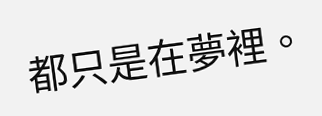都只是在夢裡。